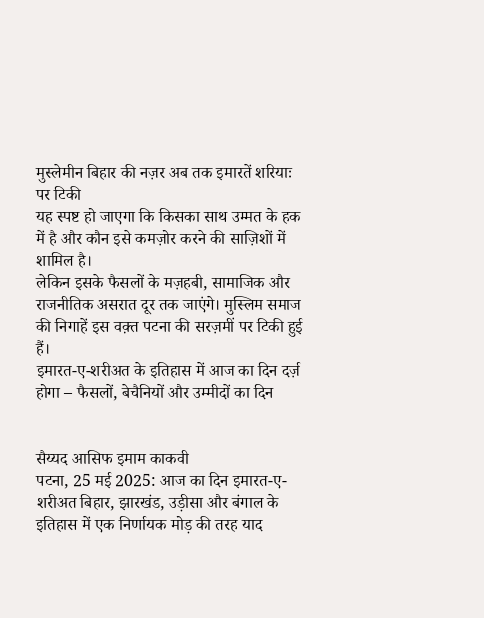मुस्लेमीन बिहार की नज़र अब तक इमारतें शरियाः पर टिकी
यह स्पष्ट हो जाएगा कि किसका साथ उम्मत के हक में है और कौन इसे कमज़ोर करने की साज़िशों में शामिल है।
लेकिन इसके फैसलों के मज़हबी, सामाजिक और राजनीतिक असरात दूर तक जाएंगे। मुस्लिम समाज की निगाहें इस वक़्त पटना की सरज़मीं पर टिकी हुई हैं।
इमारत-ए-शरीअत के इतिहास में आज का दिन दर्ज़ होगा – फैसलों, बेचैनियों और उम्मीदों का दिन


सैय्यद आसिफ इमाम काकवी
पटना, 25 मई 2025: आज का दिन इमारत-ए-शरीअत बिहार, झारखंड, उड़ीसा और बंगाल के इतिहास में एक निर्णायक मोड़ की तरह याद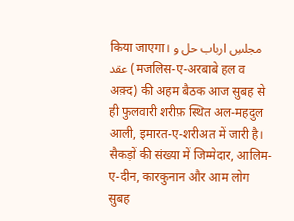किया जाएगा। مجلسِ ارباب حل و عقد (मजलिस-ए-अरबाबे हल व अक़्द) की अहम बैठक आज सुबह से ही फुलवारी शरीफ़ स्थित अल-महदुल आली, इमारत-ए-शरीअत में जारी है।
सैकड़ों की संख्या में जिम्मेदार, आलिम-ए-दीन, कारकुनान और आम लोग सुबह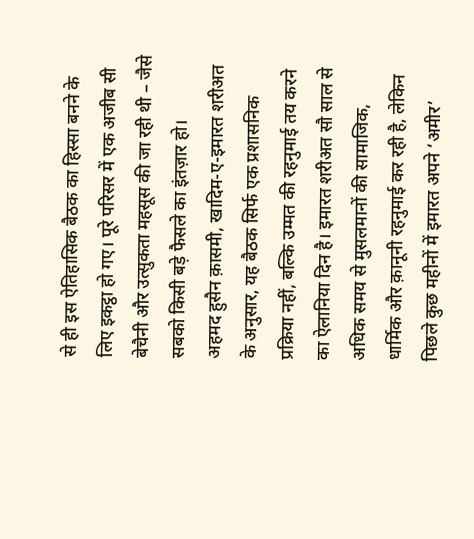से ही इस ऐतिहासिक बैठक का हिस्सा बनने के लिए इकट्ठा हो गए। पूरे परिसर में एक अजीब सी बेचैनी और उत्सुकता महसूस की जा रही थी – जैसे सबको किसी बड़े फैसले का इंतज़ार हो।
अहमद हुसैन क़ासमी, खादिम-ए-इमारत शरीअत के अनुसार, यह बैठक सिर्फ एक प्रशासनिक प्रक्रिया नहीं, बल्कि उम्मत की रहनुमाई तय करने का ऐलानिया दिन है। इमारत शरीअत सौ साल से अधिक समय से मुसलमानों की सामाजिक, धार्मिक और क़ानूनी रहनुमाई कर रही है, लेकिन पिछले कुछ महीनों में इमारत अपने ‘अमीर’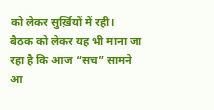को लेकर सुर्ख़ियों में रही।
बैठक को लेकर यह भी माना जा रहा है कि आज “सच” सामने आ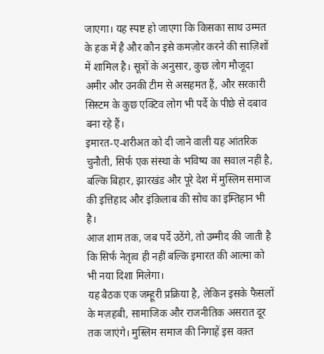जाएगा। यह स्पष्ट हो जाएगा कि किसका साथ उम्मत के हक में है और कौन इसे कमज़ोर करने की साज़िशों में शामिल है। सूत्रों के अनुसार, कुछ लोग मौजूदा अमीर और उनकी टीम से असहमत हैं, और सरकारी सिस्टम के कुछ एक्टिव लोग भी पर्दे के पीछे से दबाव बना रहे हैं।
इमारत-ए-शरीअत को दी जाने वाली यह आंतरिक चुनौती, सिर्फ एक संस्था के भविष्य का सवाल नहीं है, बल्कि बिहार, झारखंड और पूरे देश में मुस्लिम समाज की इत्तिहाद और इंक़िलाब की सोच का इम्तिहान भी है।
आज शाम तक, जब पर्दे उठेंगे, तो उम्मीद की जाती है कि सिर्फ नेतृत्व ही नहीं बल्कि इमारत की आत्मा को भी नया दिशा मिलेगा।
यह बैठक एक जम्हूरी प्रक्रिया है, लेकिन इसके फैसलों के मज़हबी, सामाजिक और राजनीतिक असरात दूर तक जाएंगे। मुस्लिम समाज की निगाहें इस वक़्त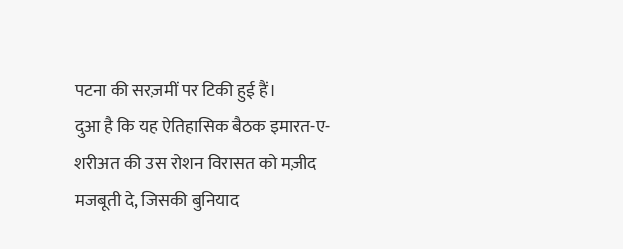पटना की सरज़मीं पर टिकी हुई हैं।
दुआ है कि यह ऐतिहासिक बैठक इमारत-ए-शरीअत की उस रोशन विरासत को मज़ीद मजबूती दे, जिसकी बुनियाद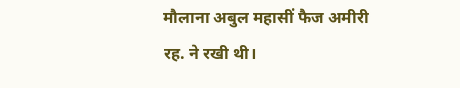मौलाना अबुल महासीं फैज अमीरी रह. ने रखी थी।